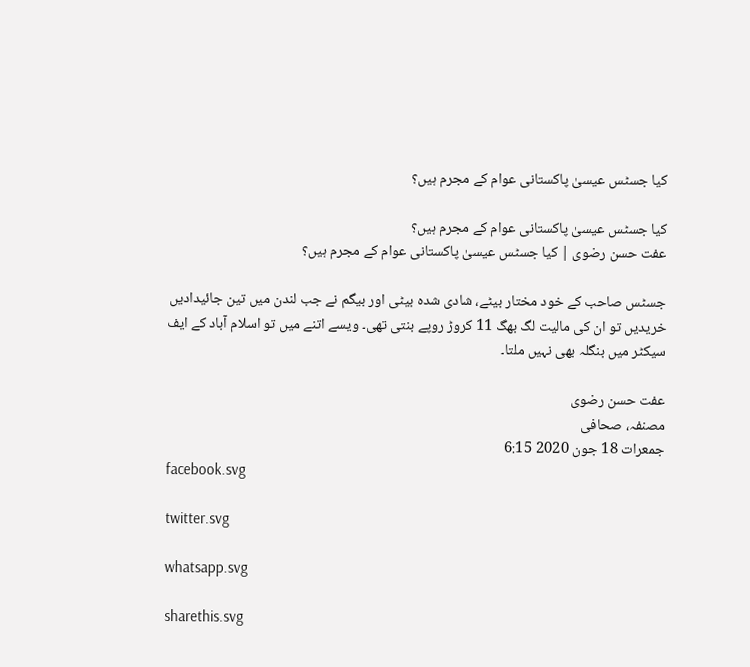کیا جسٹس عیسیٰ پاکستانی عوام کے مجرم ہیں؟

کیا جسٹس عیسیٰ پاکستانی عوام کے مجرم ہیں؟
عفت حسن رضوی | کیا جسٹس عیسیٰ پاکستانی عوام کے مجرم ہیں؟

جسٹس صاحب کے خود مختار بیٹے، شادی شدہ بیٹی اور بیگم نے جب لندن میں تین جائیدادیں خریدیں تو ان کی مالیت لگ بھگ 11 کروڑ روپے بنتی تھی۔ ویسے اتنے میں تو اسلام آباد کے ایف سیکٹر میں بنگلہ بھی نہیں ملتا۔

عفت حسن رضوی
مصنفہ، صحافی
جمعرات 18 جون 2020 6:15
facebook.svg

twitter.svg

whatsapp.svg

sharethis.svg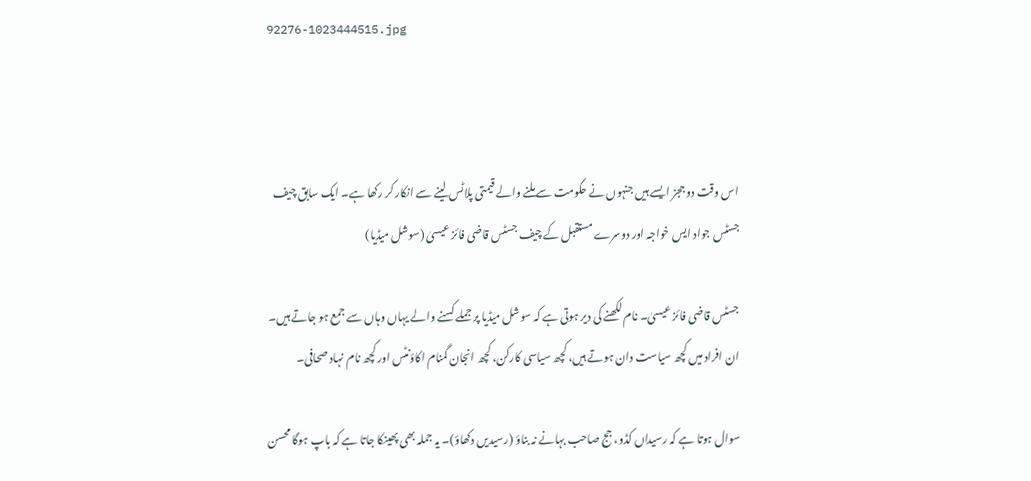92276-1023444515.jpg



اس وقت دو ججز ایسے ہیں جنہوں نے حکومت سے ملنے والے قیمتی پلاٹس لینے سے انکار کر رکھا ہے۔ ایک سابق چیف جسٹس جواد ایس خواجہ اور دوسرے مستقبل کے چیف جسٹس قاضی فائز عیسیٰ (سوشل میڈیا)

جسٹس قاضی فائز عیسیٰ۔ نام لکھنے کی دیر ہوتی ہے کہ سوشل میڈیا پر جملے کسنے والے یہاں وہاں سے جمع ہو جاتے ہیں۔ ان افراد میں کچھ سیاست دان ہوتے ہیں، کچھ سیاسی کارکن، کچھ انجان گمنام اکاؤنٹس اور کچھ نام نہاد صحافی۔

سوال ہوتا ہے کہ رسیداں کڈو، جج صاحب بہانے نہ بناؤ (رسیدیں دکھاؤ)۔ یہ جملہ بھی پھینکا جاتا ہے کہ باپ ہوگا محسن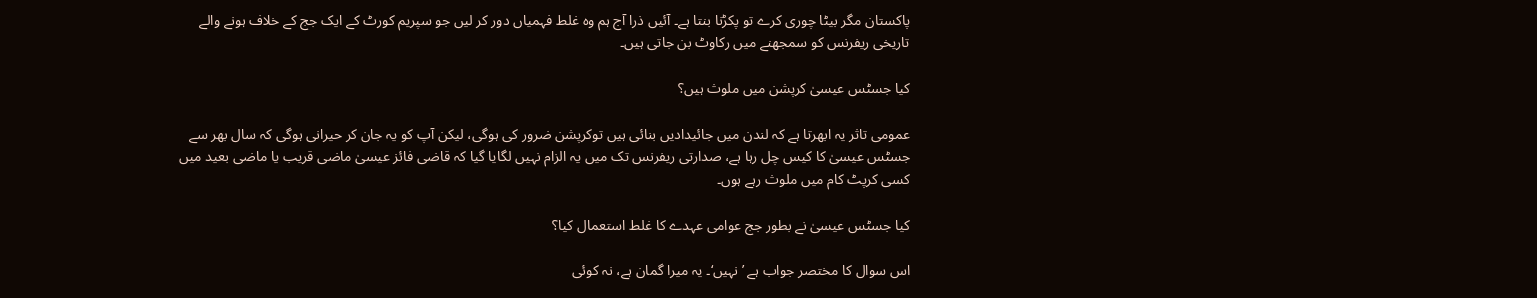پاکستان مگر بیٹا چوری کرے تو پکڑنا بنتا ہے۔ آئیں ذرا آج ہم وہ غلط فہمیاں دور کر لیں جو سپریم کورٹ کے ایک جج کے خلاف ہونے والے تاریخی ریفرنس کو سمجھنے میں رکاوٹ بن جاتی ہیں۔

کیا جسٹس عیسیٰ کرپشن میں ملوث ہیں؟

عمومی تاثر یہ ابھرتا ہے کہ لندن میں جائیدادیں بنائی ہیں توکرپشن ضرور کی ہوگی، لیکن آپ کو یہ جان کر حیرانی ہوگی کہ سال بھر سے جسٹس عیسیٰ کا کیس چل رہا ہے، صدارتی ریفرنس تک میں یہ الزام نہیں لگایا گیا کہ قاضی فائز عیسیٰ ماضی قریب یا ماضی بعید میں کسی کرپٹ کام میں ملوث رہے ہوں۔

کیا جسٹس عیسیٰ نے بطور جج عوامی عہدے کا غلط استعمال کیا؟

اس سوال کا مختصر جواب ہے ’نہیں‘۔ یہ میرا گمان ہے، نہ کوئی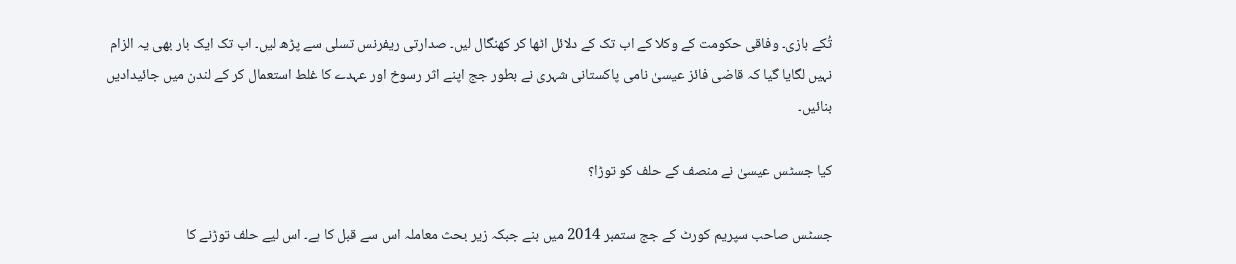تُکے بازی۔ وفاقی حکومت کے وکلا کے اب تک کے دلائل اٹھا کر کھنگال لیں۔ صدارتی ریفرنس تسلی سے پڑھ لیں۔ اب تک ایک بار بھی یہ الزام نہیں لگایا گیا کہ قاضی فائز عیسیٰ نامی پاکستانی شہری نے بطور جج اپنے اثر رسوخ اور عہدے کا غلط استعمال کر کے لندن میں جائیدادیں بنائیں۔

کیا جسٹس عیسیٰ نے منصف کے حلف کو توڑا؟

جسٹس صاحب سپریم کورٹ کے جج ستمبر 2014 میں بنے جبکہ زیر بحث معاملہ اس سے قبل کا ہے۔ اس لیے حلف توڑنے کا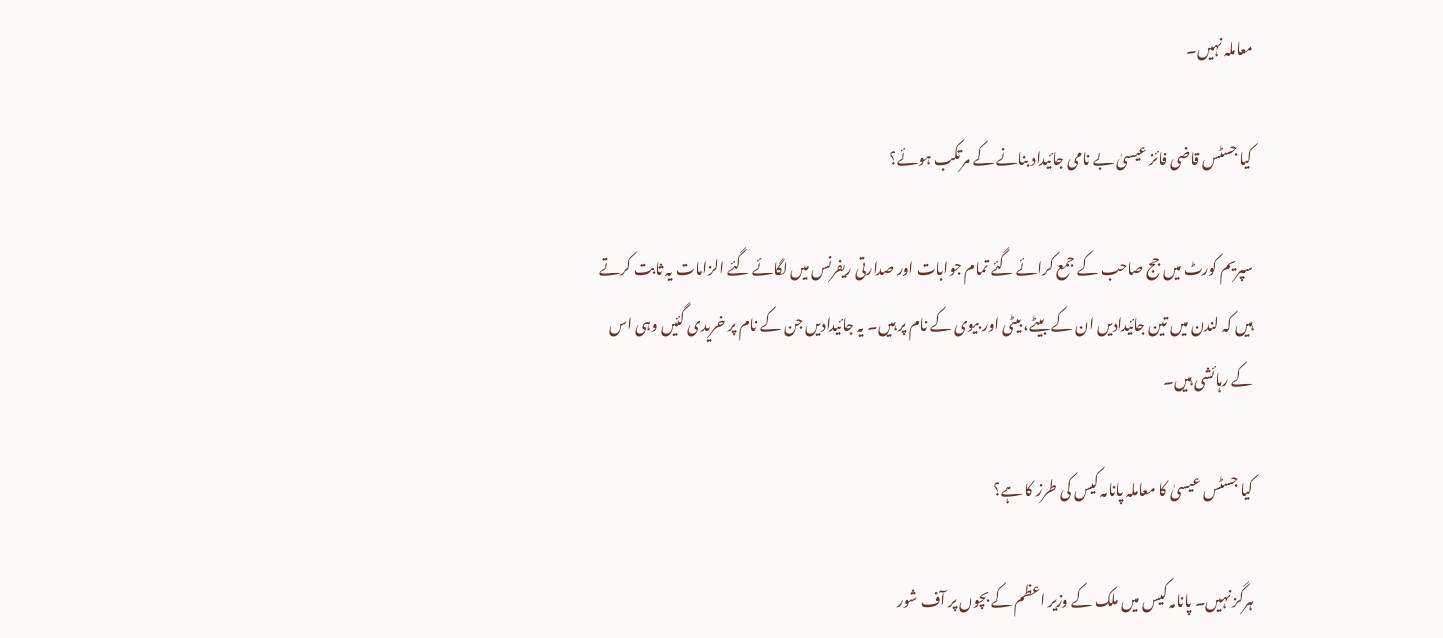معاملہ نہیں۔

کیا جسٹس قاضی فائز عیسیٰ بے نامی جائیداد بنانے کے مرتکب ہوئے؟

سپریم کورٹ میں جج صاحب کے جمع کرائے گئے تمام جوابات اور صدارتی ریفرنس میں لگائے گئے الزامات یہ ثابت کرتے ہیں کہ لندن میں تین جائیدادیں ان کے بیٹے، بیٹی اور بیوی کے نام پر ہیں۔ یہ جائیدادیں جن کے نام پر خریدی گئیں وہی اس کے رہائشی ہیں۔

کیا جسٹس عیسیٰ کا معاملہ پانامہ کیس کی طرز کا ہے؟

ہرگز نہیں۔ پانامہ کیس میں ملک کے وزیر اعظم کے بچوں پر آف شور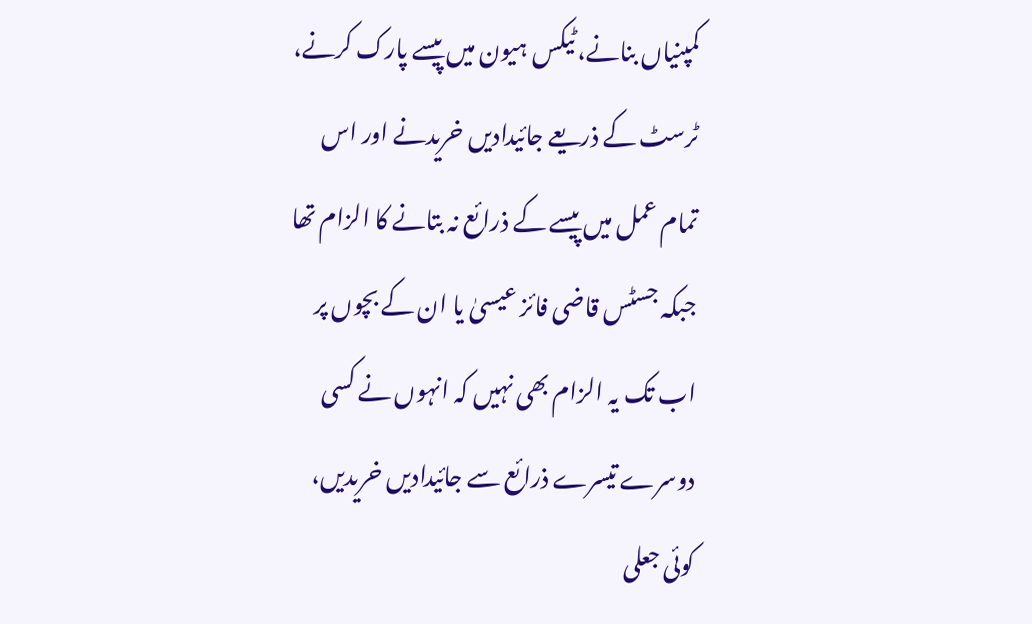کمپنیاں بنانے، ٹیکس ہیون میں پیسے پارک کرنے، ٹرسٹ کے ذریعے جائیدادیں خریدنے اور اس تمام عمل میں پیسے کے ذرائع نہ بتانے کا الزام تھا جبکہ جسٹس قاضی فائز عیسیٰ یا ان کے بچوں پر اب تک یہ الزام بھی نہیں کہ انہوں نے کسی دوسرے تیسرے ذرائع سے جائیدادیں خریدیں، کوئی جعلی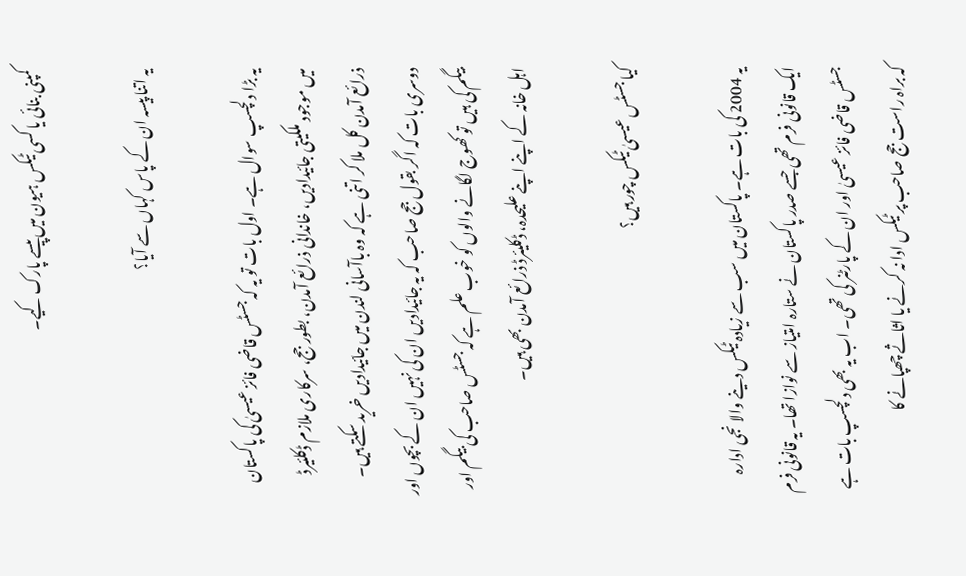کمپنی بنائی یا کسی ٹیکس ہیون میں پیسے پارک کیے۔

یہ اتنا پیسہ ان کے پاس کہاں سے آیا؟

یہ بڑا دلچسپ سوال ہے۔ اول بات تو یہ کہ جسٹس قاضی فائز عیسیٰ کی پاکستان میں موجود ملکیتی جائیدادیں، خاندانی ذرائع آمدن، بطور جج، سرکاری ملازم ڈکلئیرڈ ذرائع آمدن کل ملا کر اتنی ہے کہ وہ باآسانی لندن میں جائیدادیں خرید سکتے ہیں۔ دوسری بات کہ اگر بقول جج صاحب کہ یہ جائیدادیں ان کی نہیں ان کے بچوں اور بیگم کی ہیں تو کھوج لگانے والوں کو خوب علم ہے کہ جسٹس صاحب کی بیگم اور اہل خانہ کے اپنے اپنے علیحدہ، ڈکلیئرڈ ذرائع آمدن بھی ہیں۔

کیا جسٹس عیسیٰ ٹیکس چور ہیں؟

یہ 2004 کی بات ہے۔ پاکستان میں سب سے زیادہ ٹیکس دینے والا نجی ادارہ ایک قانونی فرم تھی جسے صدر پاکستان نے ستارہ امتیاز سے نوازا تھا۔ یہ قانونی فرم جسٹس قاضی فائز عیسیٰ اور ان کے پارٹنر کی تھی۔ اب یہ بھی دلچسپ بات ہے کہ براہ راست جج صاحب پر ٹیکس ادا نہ کرنے یا اثاثے چھپانے کا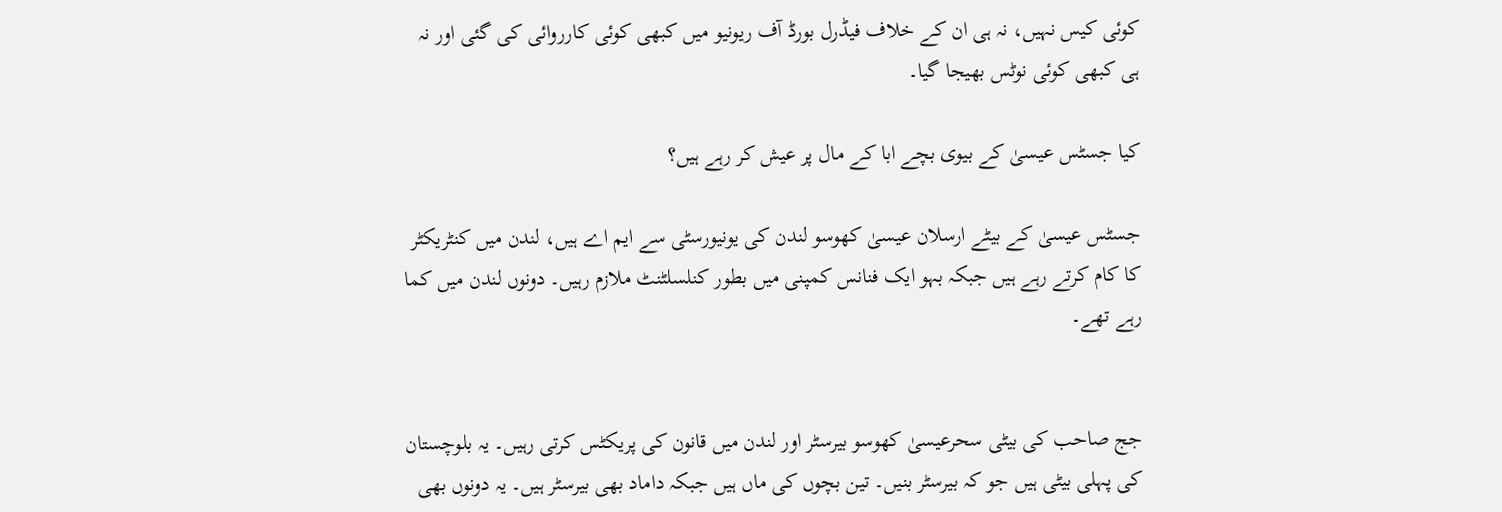کوئی کیس نہیں، نہ ہی ان کے خلاف فیڈرل بورڈ آف ریونیو میں کبھی کوئی کارروائی کی گئی اور نہ ہی کبھی کوئی نوٹس بھیجا گیا۔

کیا جسٹس عیسیٰ کے بیوی بچے ابا کے مال پر عیش کر رہے ہیں؟

جسٹس عیسیٰ کے بیٹے ارسلان عیسیٰ کھوسو لندن کی یونیورسٹی سے ایم اے ہیں، لندن میں کنٹریکٹر کا کام کرتے رہے ہیں جبکہ بہو ایک فنانس کمپنی میں بطور کنلسلٹنٹ ملازم رہیں۔ دونوں لندن میں کما رہے تھے۔


جج صاحب کی بیٹی سحرعیسیٰ کھوسو بیرسٹر اور لندن میں قانون کی پریکٹس کرتی رہیں۔ یہ بلوچستان کی پہلی بیٹی ہیں جو کہ بیرسٹر بنیں۔ تین بچوں کی ماں ہیں جبکہ داماد بھی بیرسٹر ہیں۔ یہ دونوں بھی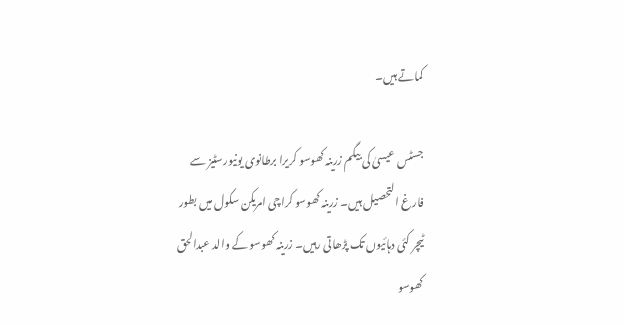کماتے ہیں۔

جسٹس عیسیٰ کی بیگم زرینہ کھوسو کریرا برطانوی یونیورسٹیز سے فارغ التحصیل ہیں۔ زرینہ کھوسو کراچی امریکن سکول میں بطور ٹیچر کئی دہائیوں تک پڑھاتی رہیں۔ زرینہ کھوسو کے والد عبدالحق کھوسو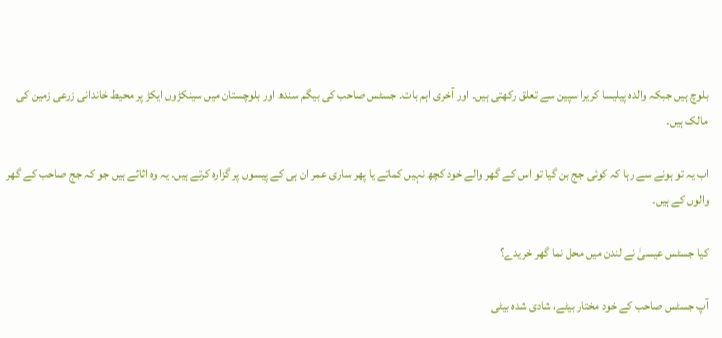بلوچ ہیں جبکہ والدہ پیلیسا کریرا سپین سے تعلق رکھتی ہیں۔ اور آخری اہم بات۔ جسٹس صاحب کی بیگم سندھ اور بلوچستان میں سینکڑوں ایکڑ پر محیط خاندانی زرعی زمین کی مالک ہیں۔

اب یہ تو ہونے سے رہا کہ کوئی جج بن گیا تو اس کے گھر والے خود کچھ نہیں کماتے یا پھر ساری عمر ان ہی کے پیسوں پر گزارہ کرتے ہیں۔ یہ وہ اثاثے ہیں جو کہ جج صاحب کے گھر والوں کے ہیں۔

کیا جسٹس عیسیٰ نے لندن میں محل نما گھر خریدے؟

آپ جسٹس صاحب کے خود مختار بیٹے، شادی شدہ بیٹی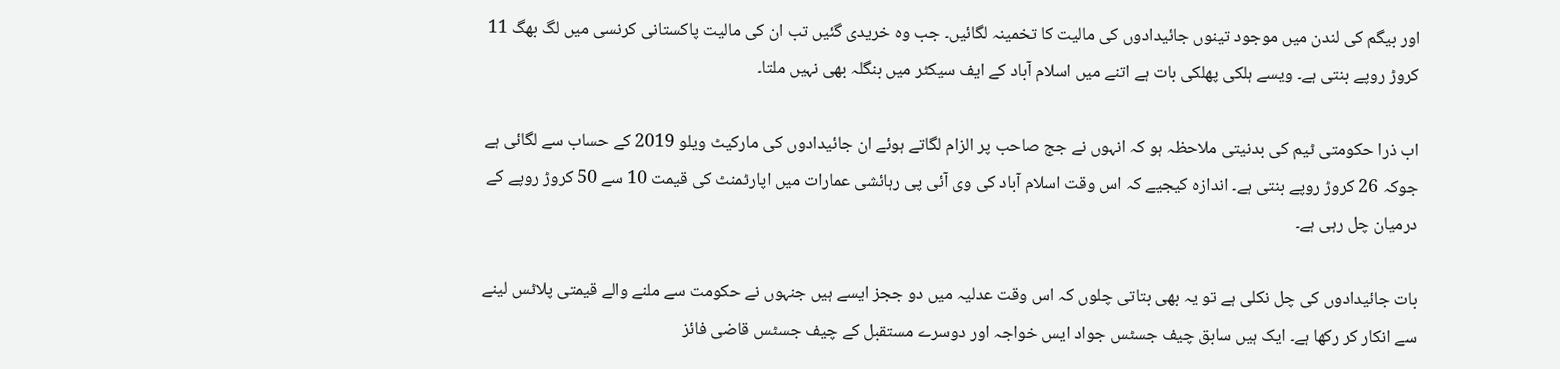اور بیگم کی لندن میں موجود تینوں جائیدادوں کی مالیت کا تخمینہ لگائیں۔ جب وہ خریدی گئیں تب ان کی مالیت پاکستانی کرنسی میں لگ بھگ 11 کروڑ روپے بنتی ہے۔ ویسے ہلکی پھلکی بات ہے اتنے میں اسلام آباد کے ایف سیکٹر میں بنگلہ بھی نہیں ملتا۔

اب ذرا حکومتی ٹیم کی بدنیتی ملاحظہ ہو کہ انہوں نے جج صاحب پر الزام لگاتے ہوئے ان جائیدادوں کی مارکیٹ ویلو 2019 کے حساب سے لگائی ہے جوکہ 26 کروڑ روپے بنتی ہے۔ اندازہ کیجیے کہ اس وقت اسلام آباد کی وی آئی پی رہائشی عمارات میں اپارٹمنٹ کی قیمت 10 سے 50 کروڑ روپے کے درمیان چل رہی ہے۔

بات جائیدادوں کی چل نکلی ہے تو یہ بھی بتاتی چلوں کہ اس وقت عدلیہ میں دو ججز ایسے ہیں جنہوں نے حکومت سے ملنے والے قیمتی پلاٹس لینے سے انکار کر رکھا ہے۔ ایک ہیں سابق چیف جسٹس جواد ایس خواجہ اور دوسرے مستقبل کے چیف جسٹس قاضی فائز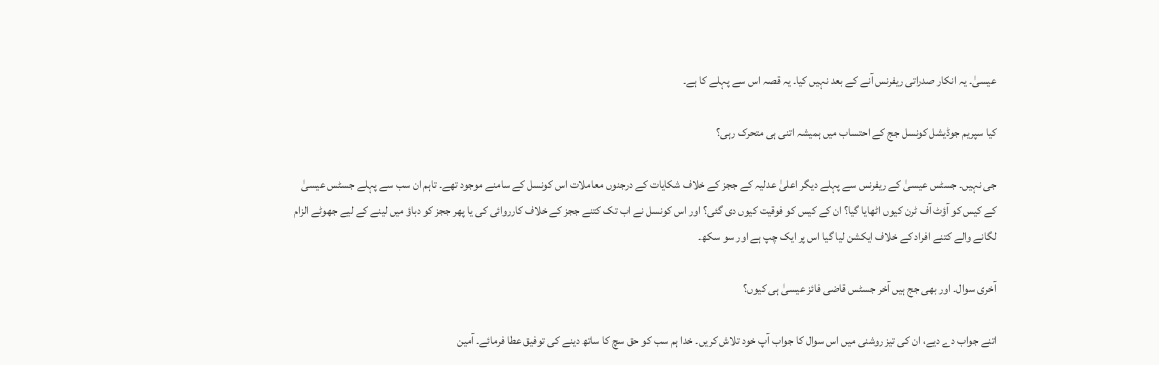عیسیٰ۔ یہ انکار صدراتی ریفرنس آنے کے بعد نہیں کیا۔ یہ قصہ اس سے پہلے کا ہے۔

کیا سپریم جوڈیشل کونسل جج کے احتساب میں ہمیشہ اتنی ہی متحرک رہی؟

جی نہیں۔ جسٹس عیسیٰ کے ریفرنس سے پہلے دیگر اعلیٰ عدلیہ کے ججز کے خلاف شکایات کے درجنوں معاملات اس کونسل کے سامنے موجود تھے۔ تاہم ان سب سے پہلے جسٹس عیسیٰ کے کیس کو آؤٹ آف ٹرن کیوں اٹھایا گیا؟ ان کے کیس کو فوقیت کیوں دی گئی؟ اور اس کونسل نے اب تک کتنے ججز کے خلاف کارروائی کی یا پھر ججز کو دباؤ میں لینے کے لیے جھوٹے الزام لگانے والے کتنے افراد کے خلاف ایکشن لیا گیا اس پر ایک چپ ہے اور سو سکھ۔

آخری سوال۔ اور بھی جج ہیں آخر جسٹس قاضی فائز عیسیٰ ہی کیوں؟

اتنے جواب دے دیے، ان کی تیز روشنی میں اس سوال کا جواب آپ خود تلاش کریں۔ خدا ہم سب کو حق سچ کا ساتھ دینے کی توفیق عطا فرمائے۔ آمین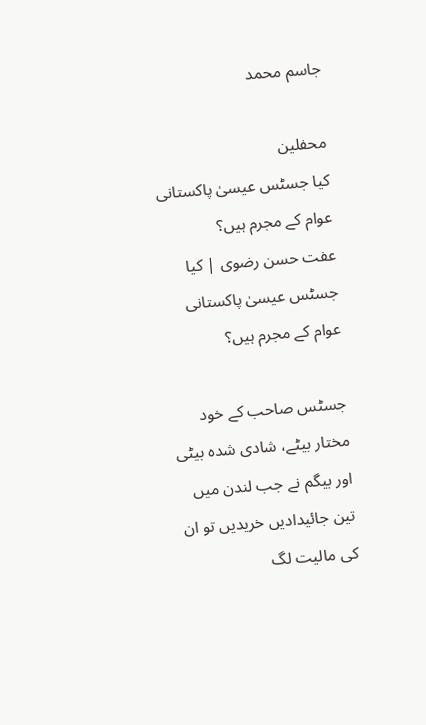جاسم محمد

محفلین
کیا جسٹس عیسیٰ پاکستانی عوام کے مجرم ہیں؟
عفت حسن رضوی | کیا جسٹس عیسیٰ پاکستانی عوام کے مجرم ہیں؟

جسٹس صاحب کے خود مختار بیٹے، شادی شدہ بیٹی اور بیگم نے جب لندن میں تین جائیدادیں خریدیں تو ان کی مالیت لگ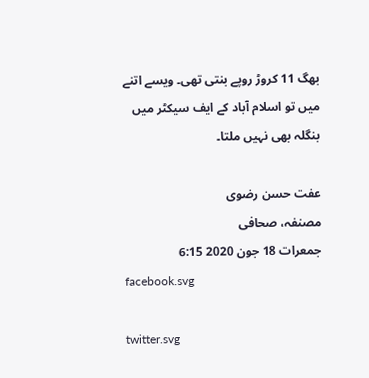بھگ 11 کروڑ روپے بنتی تھی۔ ویسے اتنے میں تو اسلام آباد کے ایف سیکٹر میں بنگلہ بھی نہیں ملتا۔

عفت حسن رضوی
مصنفہ، صحافی
جمعرات 18 جون 2020 6:15
facebook.svg

twitter.svg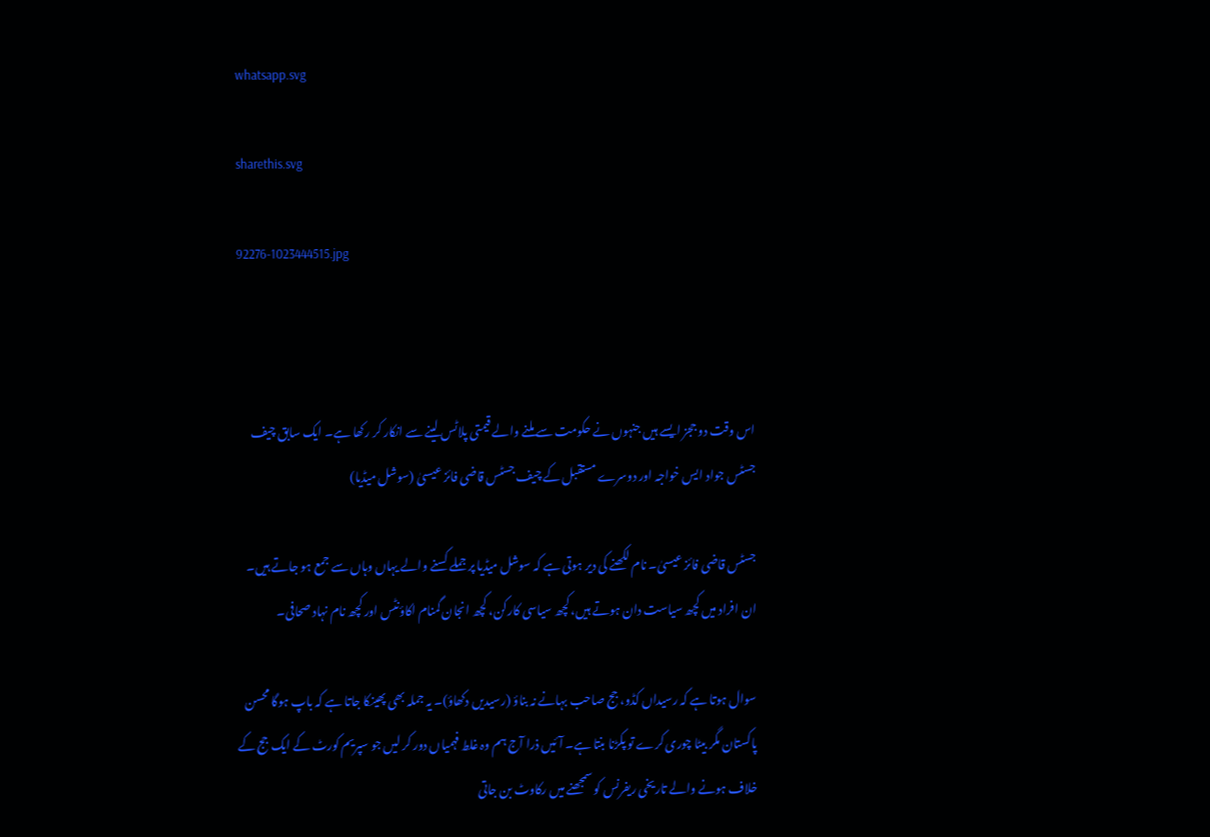whatsapp.svg

sharethis.svg

92276-1023444515.jpg



اس وقت دو ججز ایسے ہیں جنہوں نے حکومت سے ملنے والے قیمتی پلاٹس لینے سے انکار کر رکھا ہے۔ ایک سابق چیف جسٹس جواد ایس خواجہ اور دوسرے مستقبل کے چیف جسٹس قاضی فائز عیسیٰ (سوشل میڈیا)

جسٹس قاضی فائز عیسیٰ۔ نام لکھنے کی دیر ہوتی ہے کہ سوشل میڈیا پر جملے کسنے والے یہاں وہاں سے جمع ہو جاتے ہیں۔ ان افراد میں کچھ سیاست دان ہوتے ہیں، کچھ سیاسی کارکن، کچھ انجان گمنام اکاؤنٹس اور کچھ نام نہاد صحافی۔

سوال ہوتا ہے کہ رسیداں کڈو، جج صاحب بہانے نہ بناؤ (رسیدیں دکھاؤ)۔ یہ جملہ بھی پھینکا جاتا ہے کہ باپ ہوگا محسن پاکستان مگر بیٹا چوری کرے تو پکڑنا بنتا ہے۔ آئیں ذرا آج ہم وہ غلط فہمیاں دور کر لیں جو سپریم کورٹ کے ایک جج کے خلاف ہونے والے تاریخی ریفرنس کو سمجھنے میں رکاوٹ بن جاتی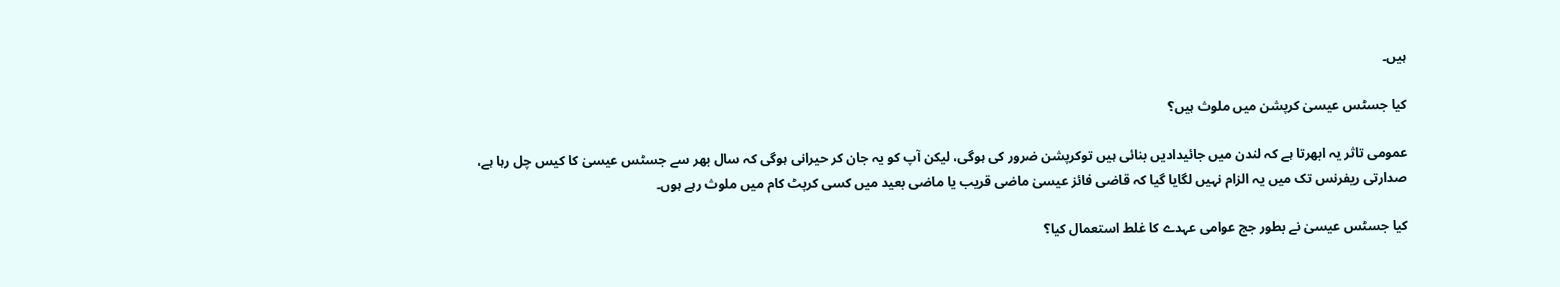ہیں۔

کیا جسٹس عیسیٰ کرپشن میں ملوث ہیں؟

عمومی تاثر یہ ابھرتا ہے کہ لندن میں جائیدادیں بنائی ہیں توکرپشن ضرور کی ہوگی، لیکن آپ کو یہ جان کر حیرانی ہوگی کہ سال بھر سے جسٹس عیسیٰ کا کیس چل رہا ہے، صدارتی ریفرنس تک میں یہ الزام نہیں لگایا گیا کہ قاضی فائز عیسیٰ ماضی قریب یا ماضی بعید میں کسی کرپٹ کام میں ملوث رہے ہوں۔

کیا جسٹس عیسیٰ نے بطور جج عوامی عہدے کا غلط استعمال کیا؟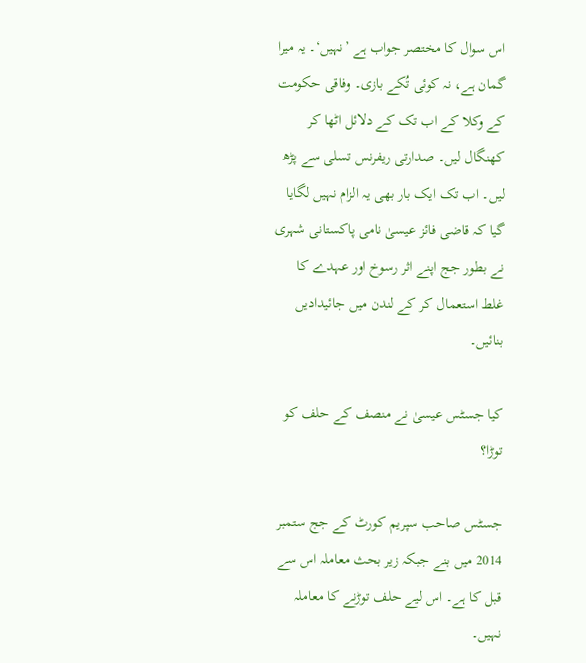اس سوال کا مختصر جواب ہے ’نہیں‘۔ یہ میرا گمان ہے، نہ کوئی تُکے بازی۔ وفاقی حکومت کے وکلا کے اب تک کے دلائل اٹھا کر کھنگال لیں۔ صدارتی ریفرنس تسلی سے پڑھ لیں۔ اب تک ایک بار بھی یہ الزام نہیں لگایا گیا کہ قاضی فائز عیسیٰ نامی پاکستانی شہری نے بطور جج اپنے اثر رسوخ اور عہدے کا غلط استعمال کر کے لندن میں جائیدادیں بنائیں۔

کیا جسٹس عیسیٰ نے منصف کے حلف کو توڑا؟

جسٹس صاحب سپریم کورٹ کے جج ستمبر 2014 میں بنے جبکہ زیر بحث معاملہ اس سے قبل کا ہے۔ اس لیے حلف توڑنے کا معاملہ نہیں۔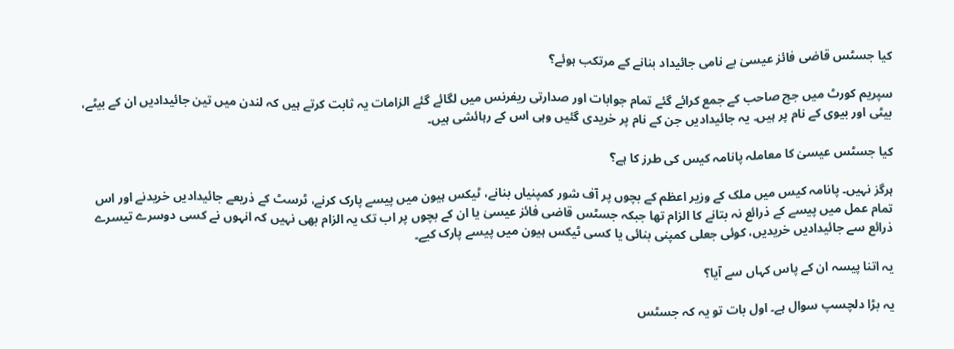کیا جسٹس قاضی فائز عیسیٰ بے نامی جائیداد بنانے کے مرتکب ہوئے؟

سپریم کورٹ میں جج صاحب کے جمع کرائے گئے تمام جوابات اور صدارتی ریفرنس میں لگائے گئے الزامات یہ ثابت کرتے ہیں کہ لندن میں تین جائیدادیں ان کے بیٹے، بیٹی اور بیوی کے نام پر ہیں۔ یہ جائیدادیں جن کے نام پر خریدی گئیں وہی اس کے رہائشی ہیں۔

کیا جسٹس عیسیٰ کا معاملہ پانامہ کیس کی طرز کا ہے؟

ہرگز نہیں۔ پانامہ کیس میں ملک کے وزیر اعظم کے بچوں پر آف شور کمپنیاں بنانے، ٹیکس ہیون میں پیسے پارک کرنے، ٹرسٹ کے ذریعے جائیدادیں خریدنے اور اس تمام عمل میں پیسے کے ذرائع نہ بتانے کا الزام تھا جبکہ جسٹس قاضی فائز عیسیٰ یا ان کے بچوں پر اب تک یہ الزام بھی نہیں کہ انہوں نے کسی دوسرے تیسرے ذرائع سے جائیدادیں خریدیں، کوئی جعلی کمپنی بنائی یا کسی ٹیکس ہیون میں پیسے پارک کیے۔

یہ اتنا پیسہ ان کے پاس کہاں سے آیا؟

یہ بڑا دلچسپ سوال ہے۔ اول بات تو یہ کہ جسٹس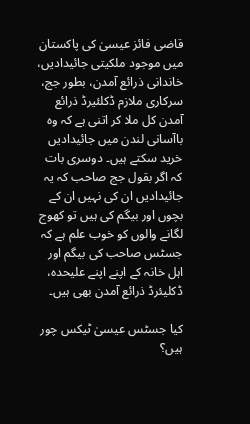قاضی فائز عیسیٰ کی پاکستان میں موجود ملکیتی جائیدادیں، خاندانی ذرائع آمدن، بطور جج، سرکاری ملازم ڈکلئیرڈ ذرائع آمدن کل ملا کر اتنی ہے کہ وہ باآسانی لندن میں جائیدادیں خرید سکتے ہیں۔ دوسری بات کہ اگر بقول جج صاحب کہ یہ جائیدادیں ان کی نہیں ان کے بچوں اور بیگم کی ہیں تو کھوج لگانے والوں کو خوب علم ہے کہ جسٹس صاحب کی بیگم اور اہل خانہ کے اپنے اپنے علیحدہ، ڈکلیئرڈ ذرائع آمدن بھی ہیں۔

کیا جسٹس عیسیٰ ٹیکس چور ہیں؟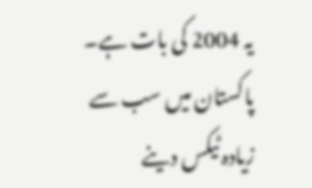یہ 2004 کی بات ہے۔ پاکستان میں سب سے زیادہ ٹیکس دینے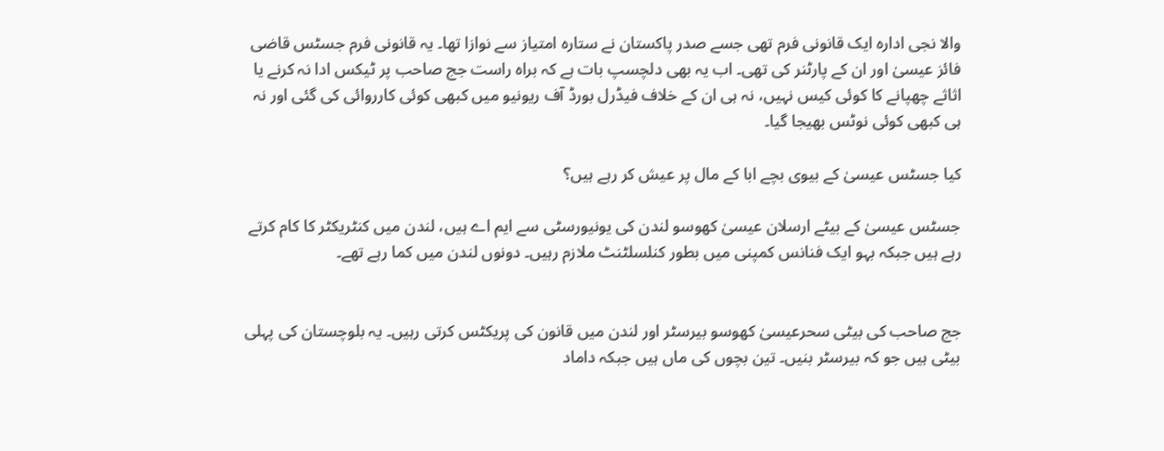والا نجی ادارہ ایک قانونی فرم تھی جسے صدر پاکستان نے ستارہ امتیاز سے نوازا تھا۔ یہ قانونی فرم جسٹس قاضی فائز عیسیٰ اور ان کے پارٹنر کی تھی۔ اب یہ بھی دلچسپ بات ہے کہ براہ راست جج صاحب پر ٹیکس ادا نہ کرنے یا اثاثے چھپانے کا کوئی کیس نہیں، نہ ہی ان کے خلاف فیڈرل بورڈ آف ریونیو میں کبھی کوئی کارروائی کی گئی اور نہ ہی کبھی کوئی نوٹس بھیجا گیا۔

کیا جسٹس عیسیٰ کے بیوی بچے ابا کے مال پر عیش کر رہے ہیں؟

جسٹس عیسیٰ کے بیٹے ارسلان عیسیٰ کھوسو لندن کی یونیورسٹی سے ایم اے ہیں، لندن میں کنٹریکٹر کا کام کرتے رہے ہیں جبکہ بہو ایک فنانس کمپنی میں بطور کنلسلٹنٹ ملازم رہیں۔ دونوں لندن میں کما رہے تھے۔


جج صاحب کی بیٹی سحرعیسیٰ کھوسو بیرسٹر اور لندن میں قانون کی پریکٹس کرتی رہیں۔ یہ بلوچستان کی پہلی بیٹی ہیں جو کہ بیرسٹر بنیں۔ تین بچوں کی ماں ہیں جبکہ داماد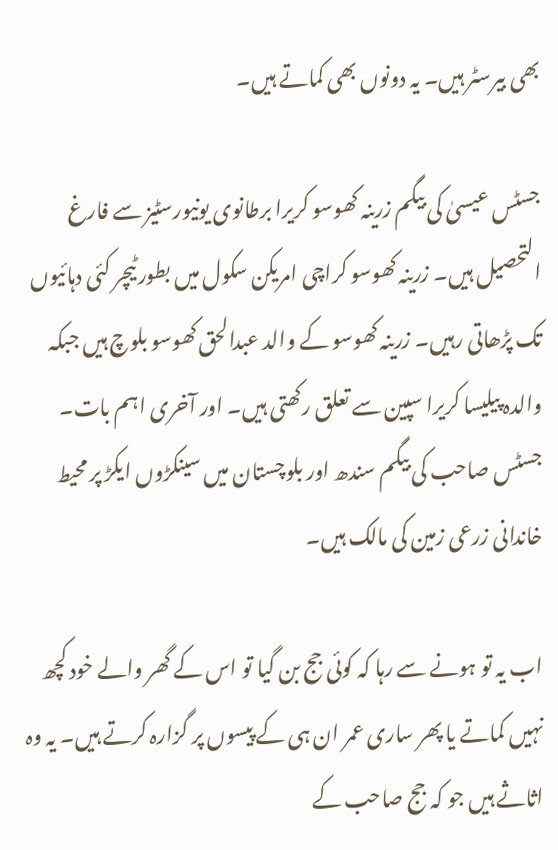بھی بیرسٹر ہیں۔ یہ دونوں بھی کماتے ہیں۔

جسٹس عیسیٰ کی بیگم زرینہ کھوسو کریرا برطانوی یونیورسٹیز سے فارغ التحصیل ہیں۔ زرینہ کھوسو کراچی امریکن سکول میں بطور ٹیچر کئی دہائیوں تک پڑھاتی رہیں۔ زرینہ کھوسو کے والد عبدالحق کھوسو بلوچ ہیں جبکہ والدہ پیلیسا کریرا سپین سے تعلق رکھتی ہیں۔ اور آخری اہم بات۔ جسٹس صاحب کی بیگم سندھ اور بلوچستان میں سینکڑوں ایکڑ پر محیط خاندانی زرعی زمین کی مالک ہیں۔

اب یہ تو ہونے سے رہا کہ کوئی جج بن گیا تو اس کے گھر والے خود کچھ نہیں کماتے یا پھر ساری عمر ان ہی کے پیسوں پر گزارہ کرتے ہیں۔ یہ وہ اثاثے ہیں جو کہ جج صاحب کے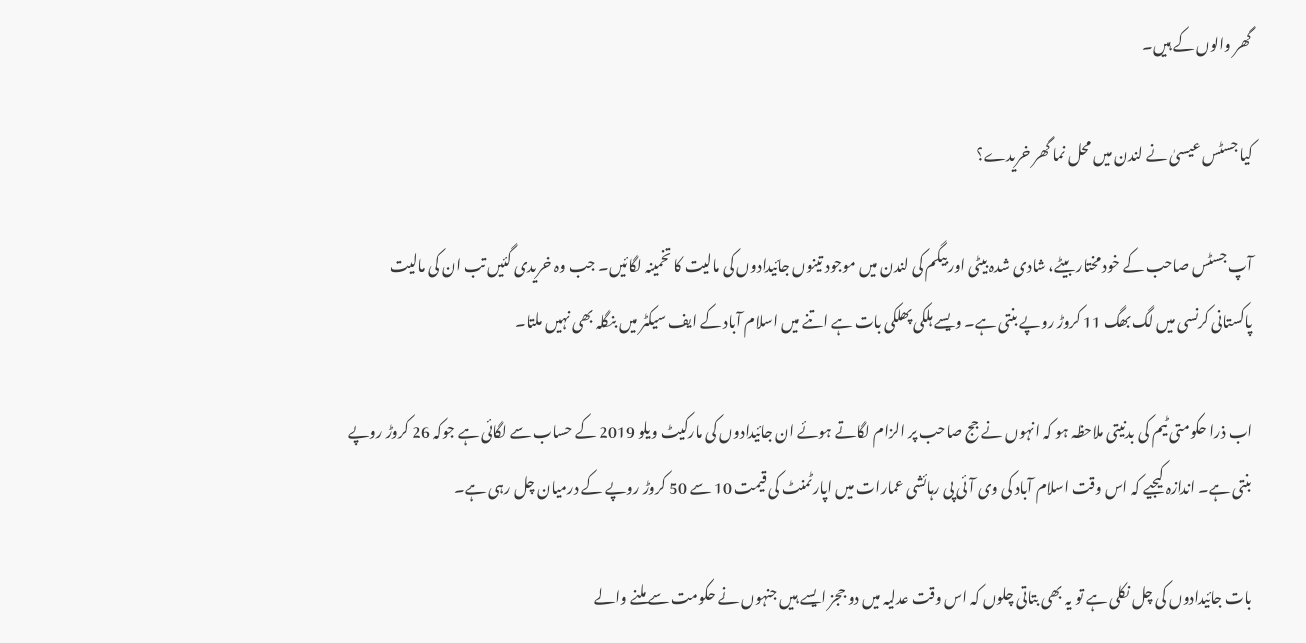گھر والوں کے ہیں۔

کیا جسٹس عیسیٰ نے لندن میں محل نما گھر خریدے؟

آپ جسٹس صاحب کے خود مختار بیٹے، شادی شدہ بیٹی اور بیگم کی لندن میں موجود تینوں جائیدادوں کی مالیت کا تخمینہ لگائیں۔ جب وہ خریدی گئیں تب ان کی مالیت پاکستانی کرنسی میں لگ بھگ 11 کروڑ روپے بنتی ہے۔ ویسے ہلکی پھلکی بات ہے اتنے میں اسلام آباد کے ایف سیکٹر میں بنگلہ بھی نہیں ملتا۔

اب ذرا حکومتی ٹیم کی بدنیتی ملاحظہ ہو کہ انہوں نے جج صاحب پر الزام لگاتے ہوئے ان جائیدادوں کی مارکیٹ ویلو 2019 کے حساب سے لگائی ہے جوکہ 26 کروڑ روپے بنتی ہے۔ اندازہ کیجیے کہ اس وقت اسلام آباد کی وی آئی پی رہائشی عمارات میں اپارٹمنٹ کی قیمت 10 سے 50 کروڑ روپے کے درمیان چل رہی ہے۔

بات جائیدادوں کی چل نکلی ہے تو یہ بھی بتاتی چلوں کہ اس وقت عدلیہ میں دو ججز ایسے ہیں جنہوں نے حکومت سے ملنے والے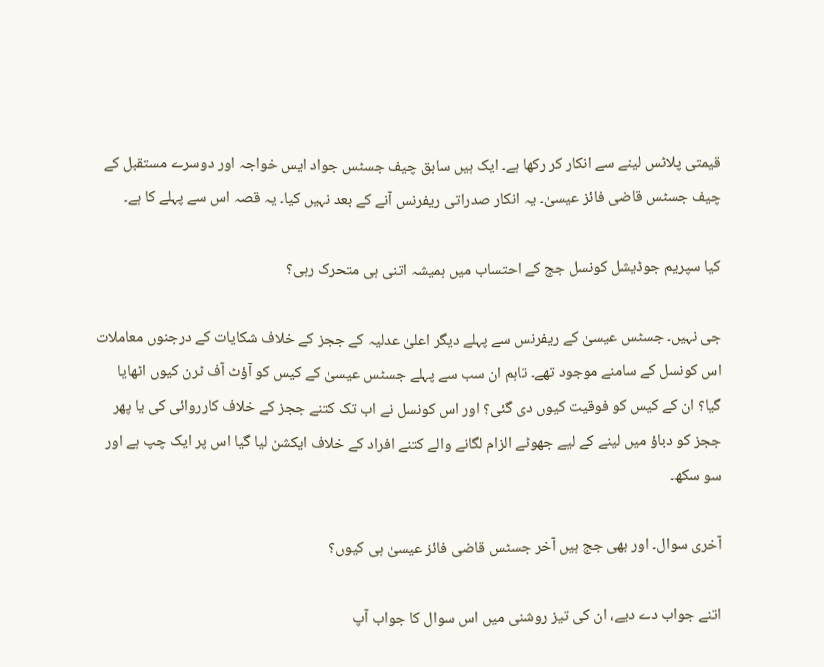قیمتی پلاٹس لینے سے انکار کر رکھا ہے۔ ایک ہیں سابق چیف جسٹس جواد ایس خواجہ اور دوسرے مستقبل کے چیف جسٹس قاضی فائز عیسیٰ۔ یہ انکار صدراتی ریفرنس آنے کے بعد نہیں کیا۔ یہ قصہ اس سے پہلے کا ہے۔

کیا سپریم جوڈیشل کونسل جج کے احتساب میں ہمیشہ اتنی ہی متحرک رہی؟

جی نہیں۔ جسٹس عیسیٰ کے ریفرنس سے پہلے دیگر اعلیٰ عدلیہ کے ججز کے خلاف شکایات کے درجنوں معاملات اس کونسل کے سامنے موجود تھے۔ تاہم ان سب سے پہلے جسٹس عیسیٰ کے کیس کو آؤٹ آف ٹرن کیوں اٹھایا گیا؟ ان کے کیس کو فوقیت کیوں دی گئی؟ اور اس کونسل نے اب تک کتنے ججز کے خلاف کارروائی کی یا پھر ججز کو دباؤ میں لینے کے لیے جھوٹے الزام لگانے والے کتنے افراد کے خلاف ایکشن لیا گیا اس پر ایک چپ ہے اور سو سکھ۔

آخری سوال۔ اور بھی جج ہیں آخر جسٹس قاضی فائز عیسیٰ ہی کیوں؟

اتنے جواب دے دیے، ان کی تیز روشنی میں اس سوال کا جواب آپ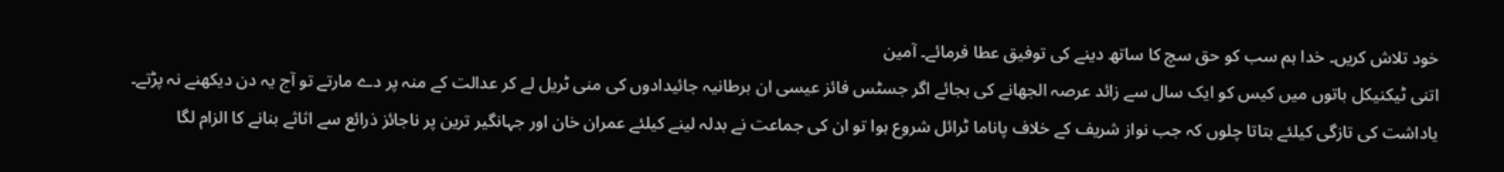خود تلاش کریں۔ خدا ہم سب کو حق سچ کا ساتھ دینے کی توفیق عطا فرمائے۔ آمین
اتنی ٹیکنیکل باتوں میں کیس کو ایک سال سے زائد عرصہ الجھانے کی بجائے اگر جسٹس فائز عیسی ان برطانیہ جائیدادوں کی منی ٹریل لے کر عدالت کے منہ پر دے مارتے تو آج یہ دن دیکھنے نہ پڑتے۔
یاداشت کی تازگی کیلئے بتاتا چلوں کہ جب نواز شریف کے خلاف پاناما ٹرائل شروع ہوا تو ان کی جماعت نے بدلہ لینے کیلئے عمران خان اور جہانگیر ترین پر ناجائز ذرائع سے اثاثے بنانے کا الزام لگا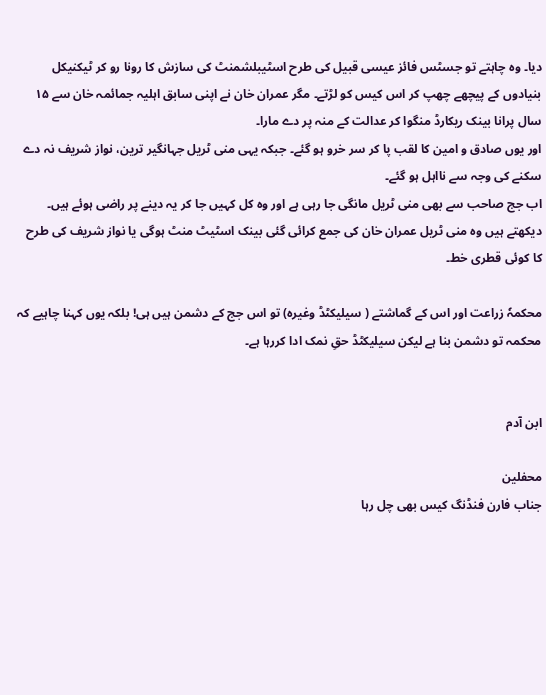دیا۔ وہ چاہتے تو جسٹس فائز عیسی قبیل کی طرح اسٹیبلشمنٹ کی سازش کا رونا رو کر ٹیکنیکل بنیادوں کے پیچھے چھپ کر اس کیس کو لڑتے۔ مگر عمران خان نے اپنی سابق اہلیہ جمائمہ خان سے ۱۵ سال پرانا بینک ریکارڈ منگوا کر عدالت کے منہ پر دے مارا۔
اور یوں صادق و امین کا لقب پا کر سر خرو ہو گئے۔ جبکہ یہی منی ٹریل جہانگیر ترین، نواز شریف نہ دے سکنے کی وجہ سے نااہل ہو گئے۔
اب جج صاحب سے بھی منی ٹریل مانگی جا رہی ہے اور وہ کل کہیں جا کر یہ دینے پر راضی ہوئے ہیں۔ دیکھتے ہیں وہ منی ٹریل عمران خان کی جمع کرائی گئی بینک اسٹیٹ منٹ ہوگی یا نواز شریف کی طرح کا کوئی قطری خط۔

محکمہٗ زراعت اور اس کے گماشتے ( سیلیکٹڈ وغیرہ) تو اس جج کے دشمن ہیں ہی! بلکہ یوں کہنا چاہیے کہ محکمہ تو دشمن بنا ہے لیکن سیلیکٹڈ حقِ نمک ادا کررہا ہے۔


ابن آدم

محفلین
جناب فارن فنڈنگ کیس بھی چل رہا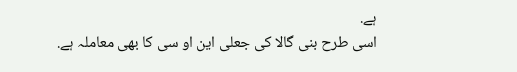ہے.
اسی طرح بنی گالا کی جعلی این او سی کا بھی معاملہ ہے.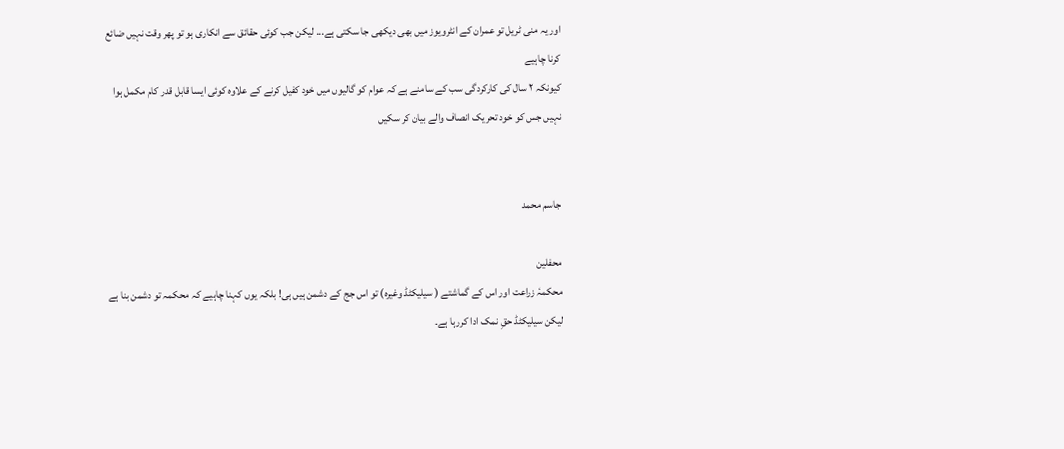اور یہ منی ٹریل تو عمران کے انٹرویوز میں بھی دیکھی جا سکتی ہے... لیکن جب کوئی حقائق سے انکاری ہو تو پھر وقت نہیں ضائع کرنا چاہیے
کیونکہ ٢ سال کی کارکردگی سب کے سامنے ہے کہ عوام کو گالیوں میں خود کفیل کرنے کے علاوہ کوئی ایسا قابل قدر کام مکمل ہوا نہیں جس کو خود تحریک انصاف والے بیان کر سکیں


جاسم محمد

محفلین
محکمہٗ زراعت اور اس کے گماشتے ( سیلیکٹڈ وغیرہ) تو اس جج کے دشمن ہیں ہی! بلکہ یوں کہنا چاہیے کہ محکمہ تو دشمن بنا ہے لیکن سیلیکٹڈ حقِ نمک ادا کررہا ہے۔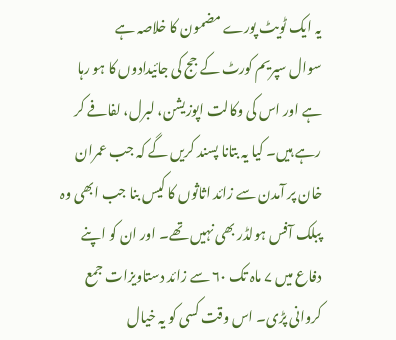یہ ایک ٹویٹ پورے مضمون کا خلاصہ ہے
سوال سپریم کورٹ کے جج کی جائیدادوں کا ہو رہا ہے اور اس کی وکالت اپوزیشن، لبرل، لفافے کر رہے ہیں۔ کیا یہ بتانا پسند کریں گے کہ جب عمران خان پر آمدن سے زائد اثاثوں کا کیس بنا جب ابھی وہ پبلک آفس ہولڈر بھی نہیں تھے۔ اور ان کو اپنے دفاع میں ۷ ماہ تک ۶۰ سے زائد دستاویزات جمع کروانی پڑی۔ اس وقت کسی کو یہ خیال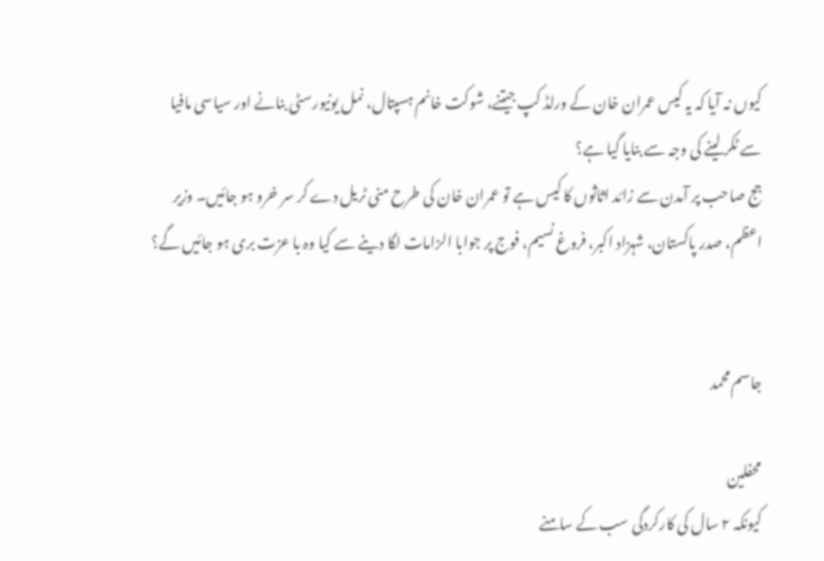کیوں نہ آیا کہ یہ کیس عمران خان کے ورلڈ کپ جیتنے، شوکت خانم ہسپتال، نمل یونیورسٹی بنانے اور سیاسی مافیا سے ٹکر لینے کی وجہ سے بنایا گیا ہے؟
جج صاحب پر آمدن سے زائد اثاثوں کا کیس ہے تو عمران خان کی طرح منی ٹریل دے کر سر خرو ہو جائیں۔ وزیر اعظم، صدر پاکستان، شہزاد اکبر، فروغ نسیم، فوج پر جوابا الزامات لگا دینے سے کیا وہ با عزت بری ہو جائیں گے؟


جاسم محمد

محفلین
کیونکہ ٢ سال کی کارکردگی سب کے سامنے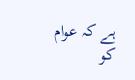ہے کہ عوام کو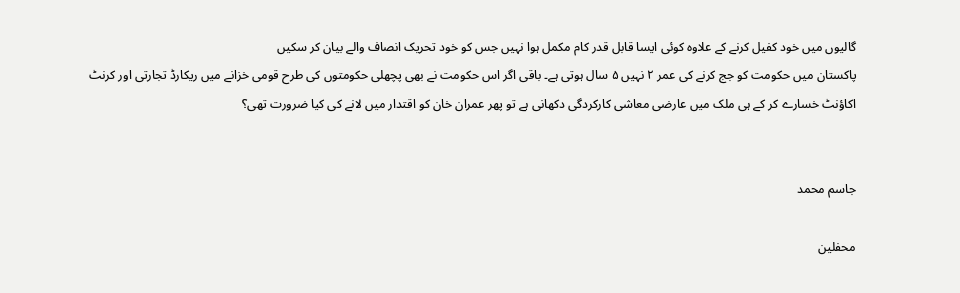گالیوں میں خود کفیل کرنے کے علاوہ کوئی ایسا قابل قدر کام مکمل ہوا نہیں جس کو خود تحریک انصاف والے بیان کر سکیں
پاکستان میں حکومت کو جج کرنے کی عمر ۲ نہیں ۵ سال ہوتی ہے۔ باقی اگر اس حکومت نے بھی پچھلی حکومتوں کی طرح قومی خزانے میں ریکارڈ تجارتی اور کرنٹ اکاؤنٹ خسارے کر کے ہی ملک میں عارضی معاشی کارکردگی دکھانی ہے تو پھر عمران خان کو اقتدار میں لانے کی کیا ضرورت تھی؟


جاسم محمد

محفلین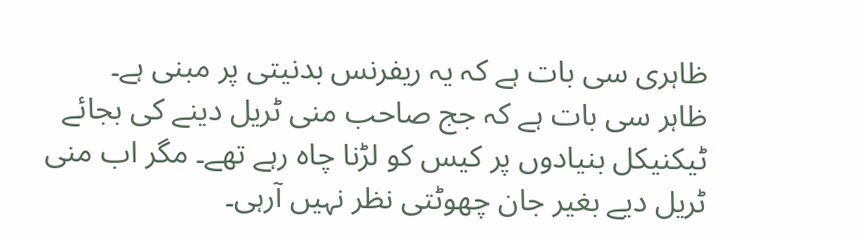ظاہری سی بات ہے کہ یہ ریفرنس بدنیتی پر مبنی ہے۔
ظاہر سی بات ہے کہ جج صاحب منی ٹریل دینے کی بجائے ٹیکنیکل بنیادوں پر کیس کو لڑنا چاہ رہے تھے۔ مگر اب منی ٹریل دیے بغیر جان چھوٹتی نظر نہیں آرہی۔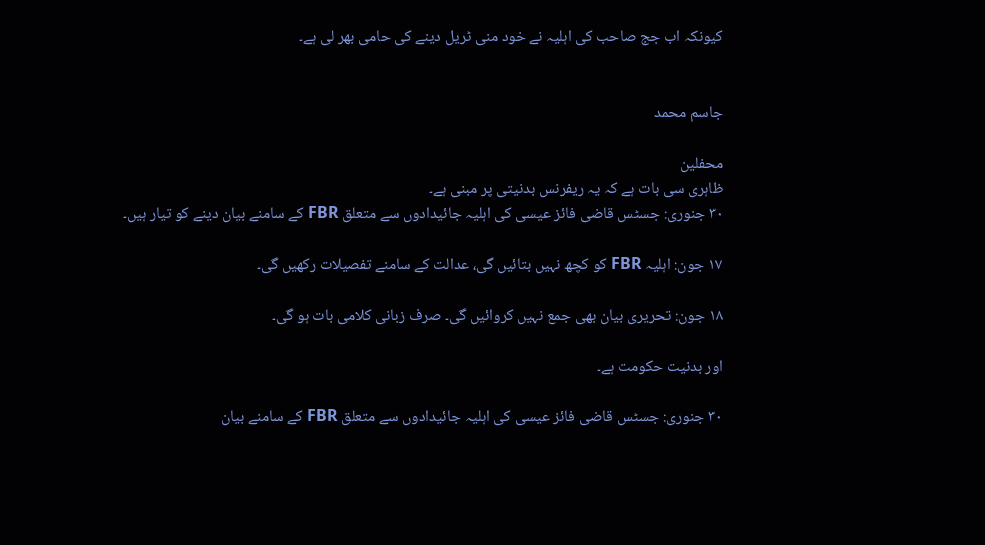کیونکہ اب جج صاحب کی اہلیہ نے خود منی ٹریل دینے کی حامی بھر لی ہے۔


جاسم محمد

محفلین
ظاہری سی بات ہے کہ یہ ریفرنس بدنیتی پر مبنی ہے۔
۳۰ جنوری: جسٹس قاضی فائز عیسی کی اہلیہ جائیدادوں سے متعلق FBR کے سامنے بیان دینے کو تیار ہیں۔

۱۷ جون: اہلیہ FBR کو کچھ نہیں بتائیں گی، عدالت کے سامنے تفصیلات رکھیں گی۔

۱۸ جون: تحریری بیان بھی جمع نہیں کروائیں گی۔ صرف زبانی کلامی بات ہو گی۔

اور بدنیت حکومت ہے۔

۳۰ جنوری: جسٹس قاضی فائز عیسی کی اہلیہ جائیدادوں سے متعلق FBR کے سامنے بیان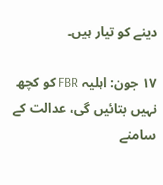دینے کو تیار ہیں۔

۱۷ جون: اہلیہ FBR کو کچھ نہیں بتائیں گی، عدالت کے سامنے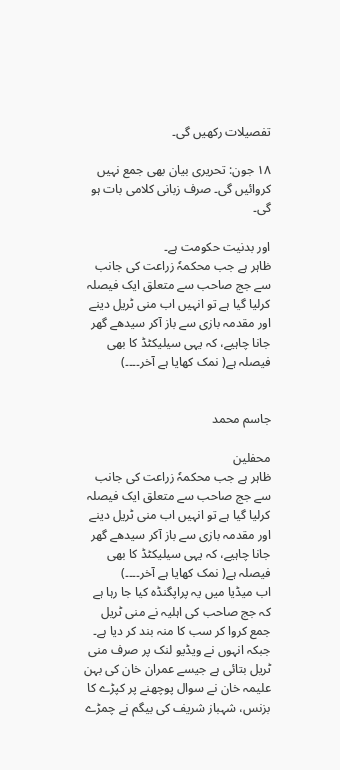تفصیلات رکھیں گی۔

۱۸ جون: تحریری بیان بھی جمع نہیں کروائیں گی۔ صرف زبانی کلامی بات ہو گی۔

اور بدنیت حکومت ہے۔
ظاہر ہے جب محکمہٗ زراعت کی جانب سے جج صاحب سے متعلق ایک فیصلہ کرلیا گیا ہے تو انہیں اب منی ٹریل دینے اور مقدمہ بازی سے باز آکر سیدھے گھر جانا چاہیے، کہ یہی سیلیکٹڈ کا بھی فیصلہ ہے( نمک کھایا ہے آخر۔۔۔۔)


جاسم محمد

محفلین
ظاہر ہے جب محکمہٗ زراعت کی جانب سے جج صاحب سے متعلق ایک فیصلہ کرلیا گیا ہے تو انہیں اب منی ٹریل دینے اور مقدمہ بازی سے باز آکر سیدھے گھر جانا چاہیے، کہ یہی سیلیکٹڈ کا بھی فیصلہ ہے( نمک کھایا ہے آخر۔۔۔۔)
اب میڈیا میں یہ پراپگنڈہ کیا جا رہا ہے کہ جج صاحب کی اہلیہ نے منی ٹریل جمع کروا کر سب کا منہ بند کر دیا ہے۔ جبکہ انہوں نے ویڈیو لنک پر صرف منی ٹریل بتائی ہے جیسے عمران خان کی بہن علیمہ خان نے سوال پوچھنے پر کپڑے کا بزنس، شہباز شریف کی بیگم نے چمڑے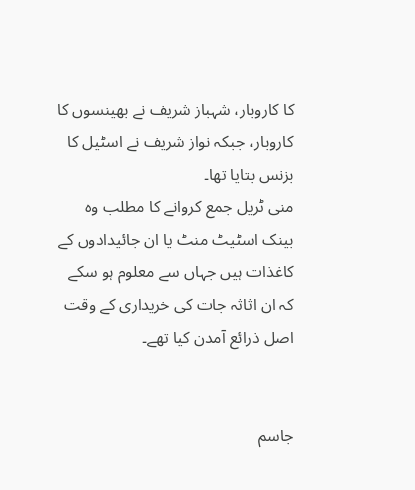کا کاروبار، شہباز شریف نے بھینسوں کا کاروبار، جبکہ نواز شریف نے اسٹیل کا بزنس بتایا تھا۔
منی ٹریل جمع کروانے کا مطلب وہ بینک اسٹیٹ منٹ یا ان جائیدادوں کے کاغذات ہیں جہاں سے معلوم ہو سکے کہ ان اثاثہ جات کی خریداری کے وقت اصل ذرائع آمدن کیا تھے۔


جاسم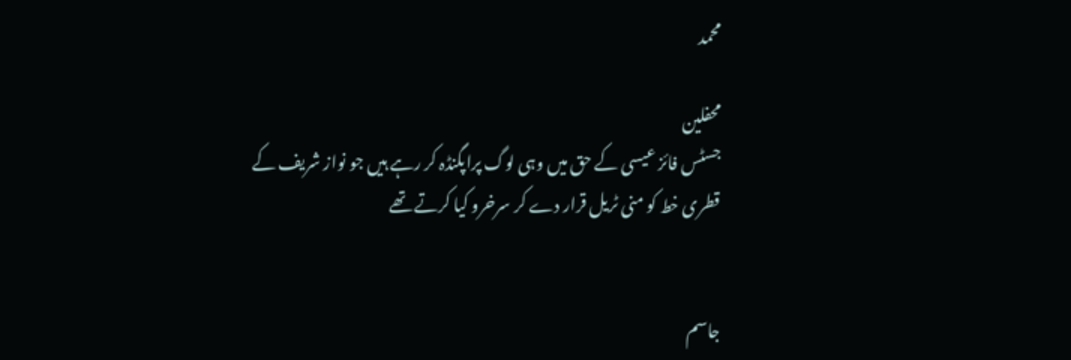محمد

محفلین
جسٹس فائز عیسی کے حق میں وہی لوگ پراپگنڈہ کر رہے ہیں جو نواز شریف کے قطری خط کو منی ٹریل قرار دے کر سرخرو کیا کرتے تھے


جاسم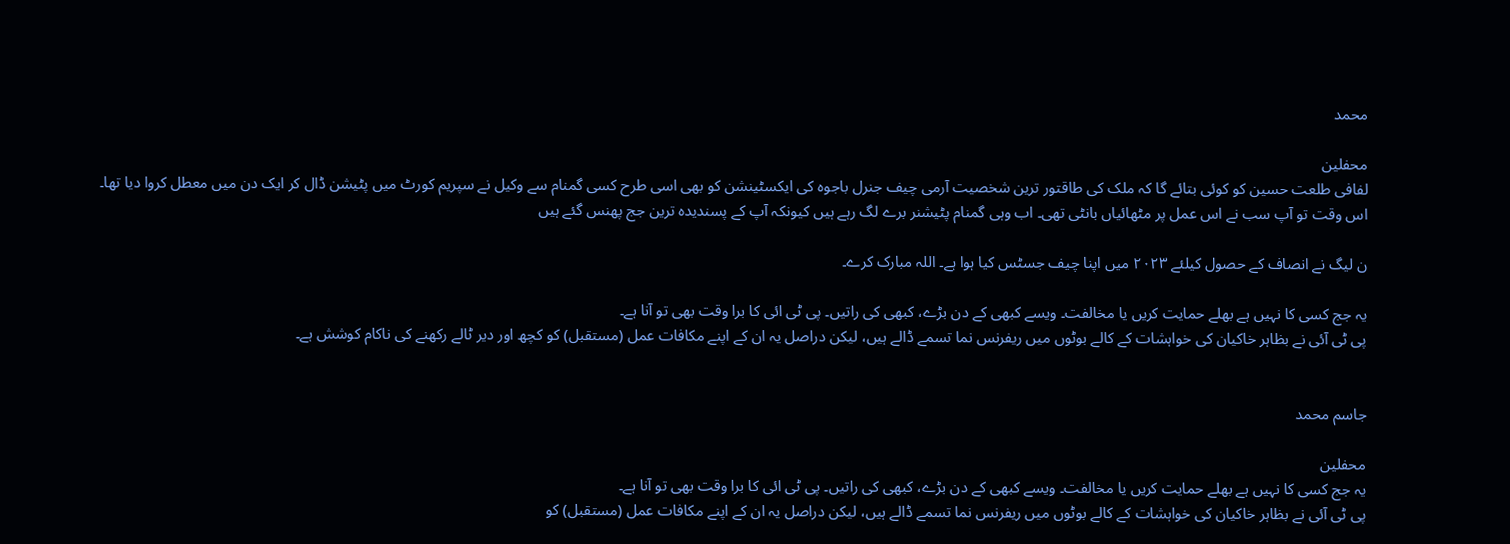محمد

محفلین
لفافی طلعت حسین کو کوئی بتائے گا کہ ملک کی طاقتور ترین شخصیت آرمی چیف جنرل باجوہ کی ایکسٹینشن کو بھی اسی طرح کسی گمنام سے وکیل نے سپریم کورٹ میں پٹیشن ڈال کر ایک دن میں معطل کروا دیا تھا۔ اس وقت تو آپ سب نے اس عمل پر مٹھائیاں بانٹی تھی۔ اب وہی گمنام پٹیشنر برے لگ رہے ہیں کیونکہ آپ کے پسندیدہ ترین جج پھنس گئے ہیں

ن لیگ نے انصاف کے حصول کیلئے ۲۰۲۳ میں اپنا چیف جسٹس کیا ہوا ہے۔ اللہ مبارک کرے۔

یہ جج کسی کا نہیں ہے بھلے حمایت کریں یا مخالفت۔ ویسے کبھی کے دن بڑے، کبھی کی راتیں۔ پی ٹی ائی کا برا وقت بھی تو آنا ہے۔
پی ٹی آئی نے بظاہر خاکیان کی خواہشات کے کالے بوٹوں میں ریفرنس نما تسمے ڈالے ہیں، لیکن دراصل یہ ان کے اپنے مکافات عمل (مستقبل) کو کچھ اور دیر ٹالے رکھنے کی ناکام کوشش ہے۔


جاسم محمد

محفلین
یہ جج کسی کا نہیں ہے بھلے حمایت کریں یا مخالفت۔ ویسے کبھی کے دن بڑے، کبھی کی راتیں۔ پی ٹی ائی کا برا وقت بھی تو آنا ہے۔
پی ٹی آئی نے بظاہر خاکیان کی خواہشات کے کالے بوٹوں میں ریفرنس نما تسمے ڈالے ہیں، لیکن دراصل یہ ان کے اپنے مکافات عمل (مستقبل) کو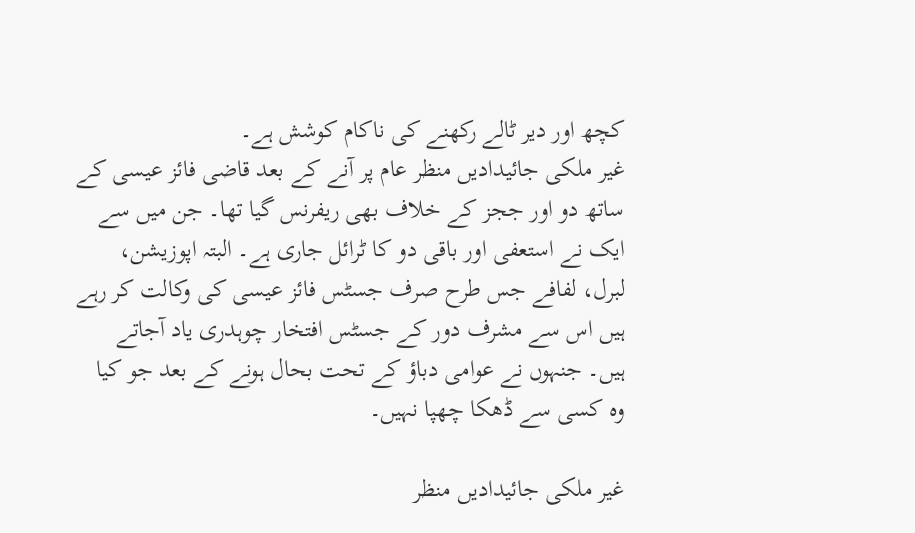کچھ اور دیر ٹالے رکھنے کی ناکام کوشش ہے۔
غیر ملکی جائیدادیں منظر عام پر آنے کے بعد قاضی فائز عیسی کے ساتھ دو اور ججز کے خلاف بھی ریفرنس گیا تھا۔ جن میں سے ایک نے استعفی اور باقی دو کا ٹرائل جاری ہے۔ البتہ اپوزیشن، لبرل، لفافے جس طرح صرف جسٹس فائز عیسی کی وکالت کر رہے ہیں اس سے مشرف دور کے جسٹس افتخار چوہدری یاد آجاتے ہیں۔ جنہوں نے عوامی دباؤ کے تحت بحال ہونے کے بعد جو کیا وہ کسی سے ڈھکا چھپا نہیں۔

غیر ملکی جائیدادیں منظر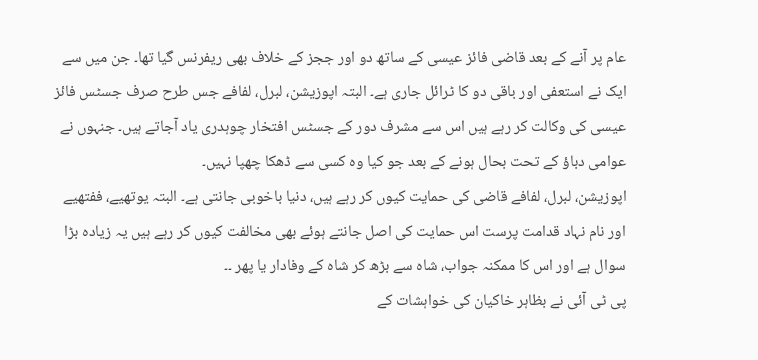عام پر آنے کے بعد قاضی فائز عیسی کے ساتھ دو اور ججز کے خلاف بھی ریفرنس گیا تھا۔ جن میں سے ایک نے استعفی اور باقی دو کا ٹرائل جاری ہے۔ البتہ اپوزیشن، لبرل، لفافے جس طرح صرف جسٹس فائز عیسی کی وکالت کر رہے ہیں اس سے مشرف دور کے جسٹس افتخار چوہدری یاد آجاتے ہیں۔ جنہوں نے عوامی دباؤ کے تحت بحال ہونے کے بعد جو کیا وہ کسی سے ڈھکا چھپا نہیں۔
اپوزیشن، لبرل، لفافے قاضی کی حمایت کیوں کر رہے ہیں، دنیا باخوبی جانتی ہے۔ البتہ یوتھیے، ففتھیے اور نام نہاد قدامت پرست اس حمایت کی اصل جانتے ہوئے بھی مخالفت کیوں کر رہے ہیں یہ زیادہ بڑا سوال ہے اور اس کا ممکنہ جواب، شاہ سے بڑھ کر شاہ کے وفادار یا پھر ۔۔
پی ٹی آئی نے بظاہر خاکیان کی خواہشات کے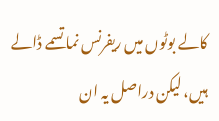کالے بوٹوں میں ریفرنس نما تسمے ڈالے ہیں، لیکن دراصل یہ ان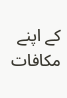کے اپنے مکافات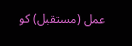عمل (مستقبل) کو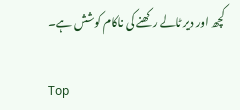کچھ اور دیر ٹالے رکھنے کی ناکام کوشش ہے۔

Top